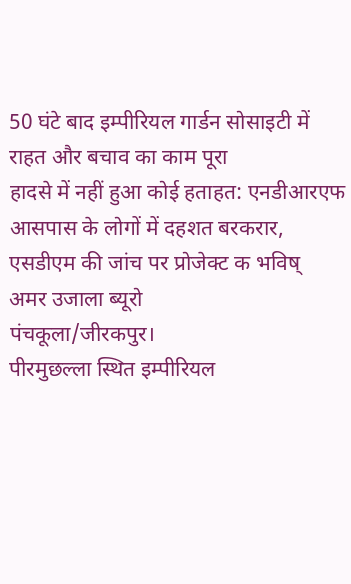50 घंटे बाद इम्पीरियल गार्डन सोसाइटी में राहत और बचाव का काम पूरा
हादसे में नहीं हुआ कोई हताहत: एनडीआरएफ
आसपास के लोगों में दहशत बरकरार, एसडीएम की जांच पर प्रोजेक्ट क भविष्
अमर उजाला ब्यूरो
पंचकूला/जीरकपुर।
पीरमुछल्ला स्थित इम्पीरियल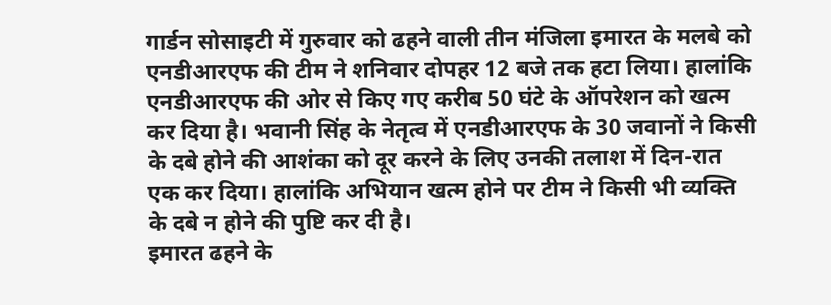गार्डन सोसाइटी में गुरुवार को ढहने वाली तीन मंजिला इमारत के मलबे को एनडीआरएफ की टीम ने शनिवार दोपहर 12 बजे तक हटा लिया। हालांकि एनडीआरएफ की ओर से किए गए करीब 50 घंटे के ऑपरेशन को खत्म कर दिया है। भवानी सिंह के नेतृत्व में एनडीआरएफ के 30 जवानों ने किसी के दबे होने की आशंका को दूर करने के लिए उनकी तलाश में दिन-रात एक कर दिया। हालांकि अभियान खत्म होने पर टीम ने किसी भी व्यक्ति के दबे न होने की पुष्टि कर दी है।
इमारत ढहने के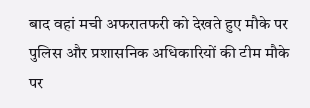बाद वहां मची अफरातफरी को देखते हुए मौके पर पुलिस और प्रशासनिक अधिकारियों की टीम मौके पर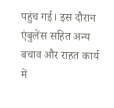पहुंच गई। इस दौरान एंबुलेंस सहित अन्य बचाव और राहत कार्य में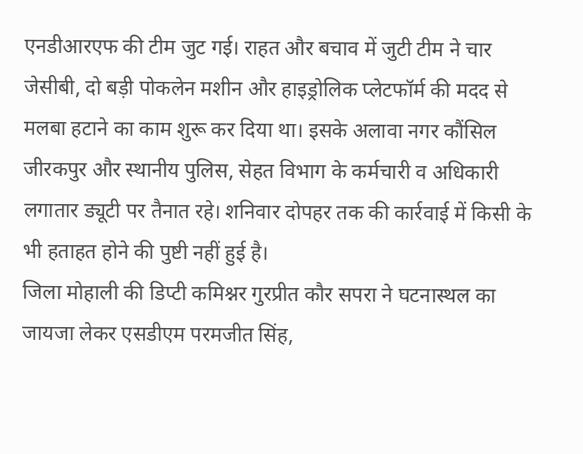एनडीआरएफ की टीम जुट गई। राहत और बचाव में जुटी टीम ने चार जेसीबी, दो बड़ी पोकलेन मशीन और हाइड्रोलिक प्लेटफॉर्म की मदद से मलबा हटाने का काम शुरू कर दिया था। इसके अलावा नगर कौंसिल जीरकपुर और स्थानीय पुलिस, सेहत विभाग के कर्मचारी व अधिकारी लगातार ड्यूटी पर तैनात रहे। शनिवार दोपहर तक की कार्रवाई में किसी के भी हताहत होने की पुष्टी नहीं हुई है।
जिला मोहाली की डिप्टी कमिश्नर गुरप्रीत कौर सपरा ने घटनास्थल का जायजा लेकर एसडीएम परमजीत सिंह,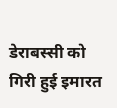डेराबस्सी को गिरी हुई इमारत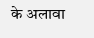के अलावा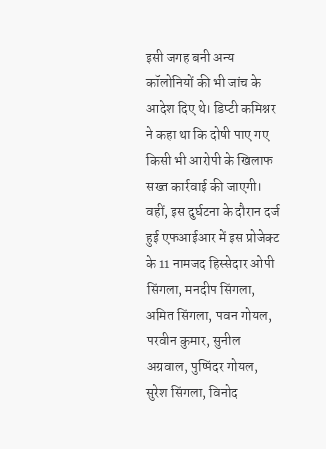इसी जगह बनी अन्य कॉलोनियों की भी जांच के आदेश दिए थे। डिप्टी कमिश्नर ने कहा था कि दोषी पाए गए किसी भी आरोपी के खिलाफ सख्त कार्रवाई की जाएगी।
वहीं, इस दुर्घटना के दौरान दर्ज हुई एफआईआर में इस प्रोजेक्ट के 11 नामजद हिस्सेदार ओपी सिंगला, मनदीप सिंगला, अमित सिंगला, पवन गोयल, परवीन कुमार, सुनील अग्रवाल, पुष्पिंदर गोयल, सुरेश सिंगला, विनोद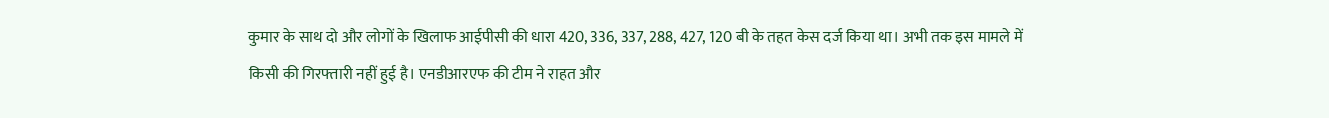कुमार के साथ दो और लोगों के खिलाफ आईपीसी की धारा 420, 336, 337, 288, 427, 120 बी के तहत केस दर्ज किया था। अभी तक इस मामले में किसी की गिरफ्तारी नहीं हुई है। एनडीआरएफ की टीम ने राहत और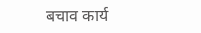बचाव कार्य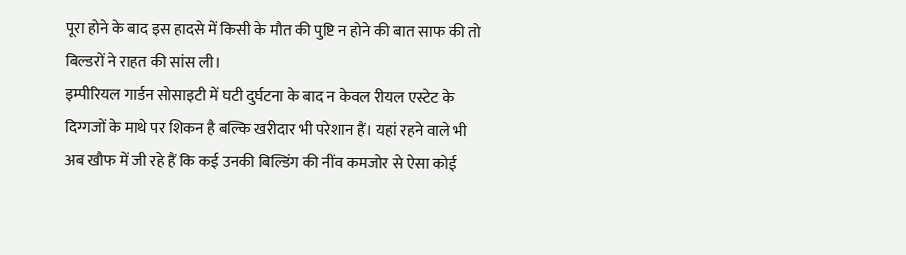पूरा होने के बाद इस हादसे में किसी के मौत की पुष्टि न होने की बात साफ की तो बिल्डरों ने राहत की सांस ली।
इम्पीरियल गार्डन सोसाइटी में घटी दुर्घटना के बाद न केवल रीयल एस्टेट के दिग्गजों के माथे पर शिकन है बल्कि खरीदार भी परेशान हैं। यहां रहने वाले भी अब खौफ में जी रहे हैं कि कई उनकी बिल्डिंग की नींव कमजोर से ऐसा कोई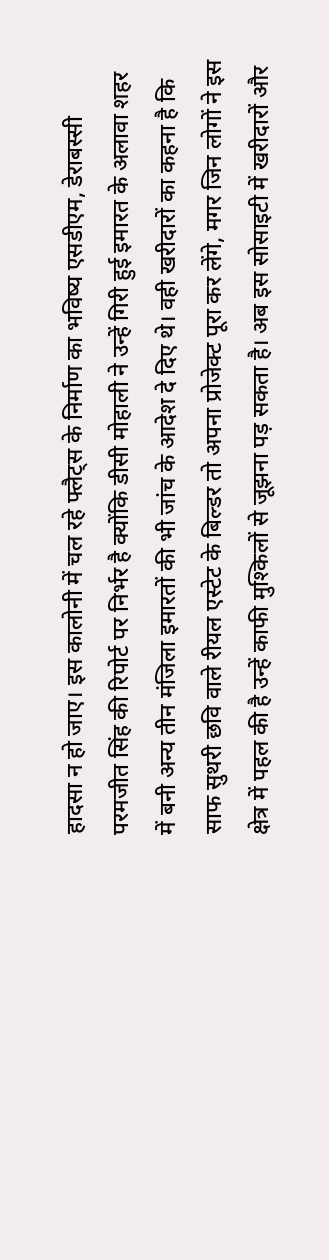हादसा न हो जाए। इस कालोनी में चल रहे फ्लैट्स के निर्माण का भविष्य एसडीएम, डेराबस्सी परमजीत सिंह की रिपोर्ट पर निर्भर है क्योंकि डीसी मोहाली ने उन्हें गिरी हुई इमारत के अलावा शहर में बनी अन्य तीन मंजिला इमारतों की भी जांच के आदेश दे दिए थे। वही खरीदारों का कहना है कि साफ सुथरी छवि वाले रीयल एस्टेट के बिल्डर तो अपना प्रोजेक्ट पूरा कर लेंगे, मगर जिन लोगों ने इस क्षेत्र में पहल की है उन्हें काफी मुश्किलों से जूझना पड़ सकता है। अब इस सोसाइटी में खरीदारों और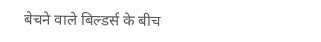बेचने वाले बिल्डर्स के बीच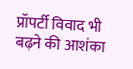प्रॉपर्टी विवाद भी बढ़ने की आशंका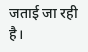जताई जा रही है।